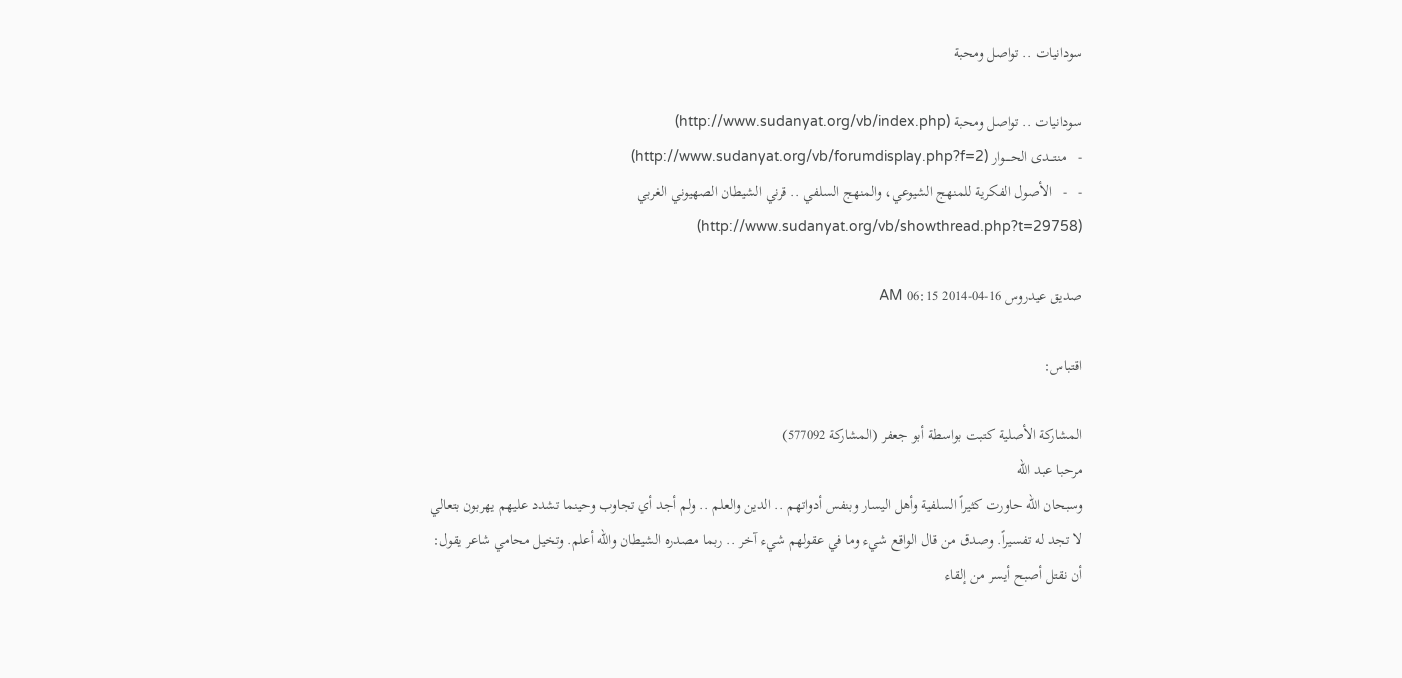سودانيات .. تواصل ومحبة

سودانيات .. تواصل ومحبة (http://www.sudanyat.org/vb/index.php)
-   منتـــدى الحـــــوار (http://www.sudanyat.org/vb/forumdisplay.php?f=2)
-   -   الأصول الفكرية للمنهج الشيوعي، والمنهج السلفي .. قرني الشيطان الصهيوني الغربي (http://www.sudanyat.org/vb/showthread.php?t=29758)

صديق عيدروس 16-04-2014 06:15 AM

اقتباس:

المشاركة الأصلية كتبت بواسطة أبو جعفر (المشاركة 577092)
مرحبا عبد الله
وسبحان الله حاورت كثيراً السلفية وأهل اليسار وبنفس أدواتهم .. الدين والعلم .. ولم أجد أي تجاوب وحينما تشدد عليهم يهربون بتعالي لا تجد له تفسيراً. وصدق من قال الواقع شيء وما في عقولهم شيء آخر .. ربما مصدره الشيطان والله أعلم. وتخيل محامي شاعر يقول:
أن نقتل أصبح أيسر من إلقاء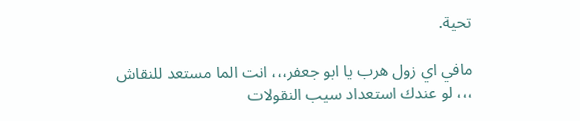تحية.

مافي اي زول هرب يا ابو جعفر،،، انت الما مستعد للنقاش ،،، لو عندك استعداد سيب النقولات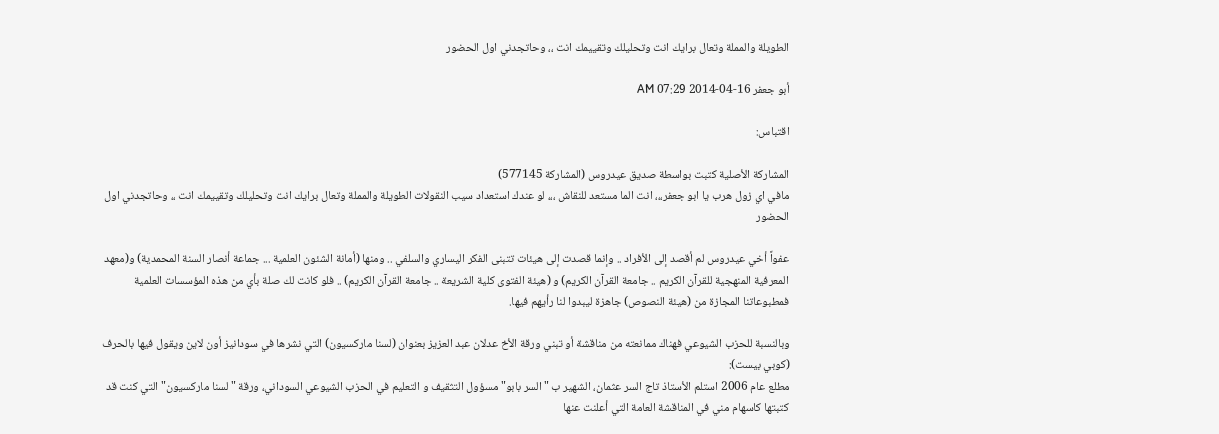الطويلة والمملة وتعال برايك انت وتحليلك وتقييمك انت ،، وحاتجدني اول الحضور

أبو جعفر 16-04-2014 07:29 AM

اقتباس:

المشاركة الأصلية كتبت بواسطة صديق عيدروس (المشاركة 577145)
مافي اي زول هرب يا ابو جعفر،،، انت الما مستعد للنقاش ،،، لو عندك استعداد سيب النقولات الطويلة والمملة وتعال برايك انت وتحليلك وتقييمك انت ،، وحاتجدني اول الحضور

عفواً أخي عيدروس لم أقصد إلى الأفراد .. وإنما قصدت إلى هيئات تتبنى الفكر اليساري والسلفي .. ومنها (أمانة الشئون العلمية ... جماعة أنصار السنة المحمدية) و(معهد المعرفية المنهجية للقرآن الكريم .. جامعة القرآن الكريم) و (هيئة الفتوى كلية الشريعة .. جامعة القرآن الكريم) .. فلو كانت لك صلة بأي من هذه المؤسسات العلمية فمطبوعاتنا المجازة من (هيئة النصوص) جاهزة ليبدوا لنا رأيهم فيها.

وبالنسبة للحزب الشيوعي فهناك ممانعته من مناقشة أو تبني ورقة الأخ عدلان عبد العزيز بعنوان (لسنا ماركسيون) التي نشرها في سودانيز أون لاين ويقول فيها بالحرف (كوبي بيست):
مطلع عام 2006 استلم الأستاذ تاج السر عثمان، الشهير ب "السر بابو" مسؤول التثقيف و التعليم في الحزب الشيوعي السوداني، ورقة "لسنا ماركسيون" التي كنت قد كتبتها كاسهام مني في المناقشة العامة التي أعلنت عنها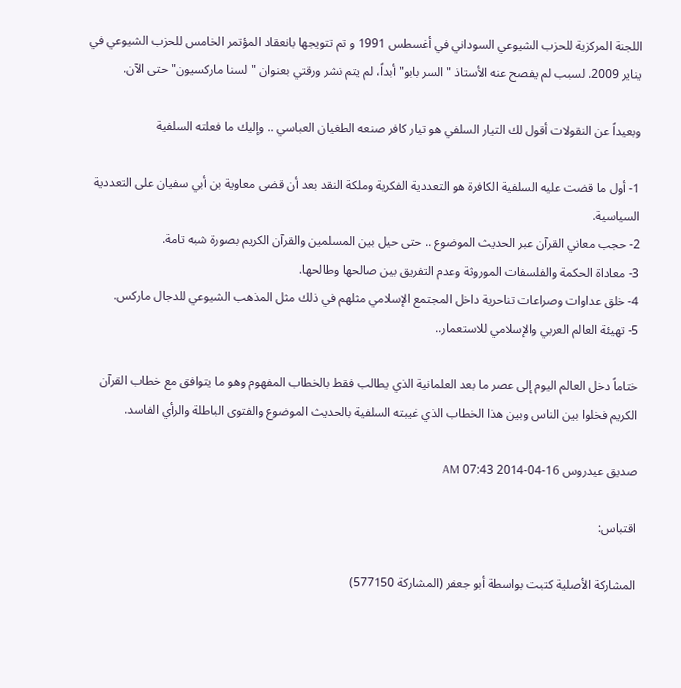اللجنة المركزية للحزب الشيوعي السوداني في أغسطس 1991 و تم تتويجها بانعقاد المؤتمر الخامس للحزب الشيوعي في يناير 2009. لسبب لم يفصح عنه الأستاذ "السر بابو" أبداً، لم يتم نشر ورقتي بعنوان "لسنا ماركسيون" حتى الآن.

وبعيداً عن النقولات أقول لك التيار السلفي هو تيار كافر صنعه الطغيان العباسي .. وإليك ما فعلته السلفية

1- أول ما قضت عليه السلفية الكافرة هو التعددية الفكرية وملكة النقد بعد أن قضى معاوية بن أبي سفيان على التعددية السياسية.
2- حجب معاني القرآن عبر الحديث الموضوع .. حتى حيل بين المسلمين والقرآن الكريم بصورة شبه تامة.
3- معاداة الحكمة والفلسفات الموروثة وعدم التفريق بين صالحها وطالحها.
4- خلق عداوات وصراعات تناحرية داخل المجتمع الإسلامي مثلهم في ذلك مثل المذهب الشيوعي للدجال ماركس.
5- تهيئة العالم العربي والإسلامي للاستعمار..

ختاماً دخل العالم اليوم إلى عصر ما بعد العلمانية الذي يطالب فقط بالخطاب المفهوم وهو ما يتوافق مع خطاب القرآن الكريم فخلوا بين الناس وبين هذا الخطاب الذي غيبته السلفية بالحديث الموضوع والفتوى الباطلة والرأي الفاسد.

صديق عيدروس 16-04-2014 07:43 AM

اقتباس:

المشاركة الأصلية كتبت بواسطة أبو جعفر (المشاركة 577150)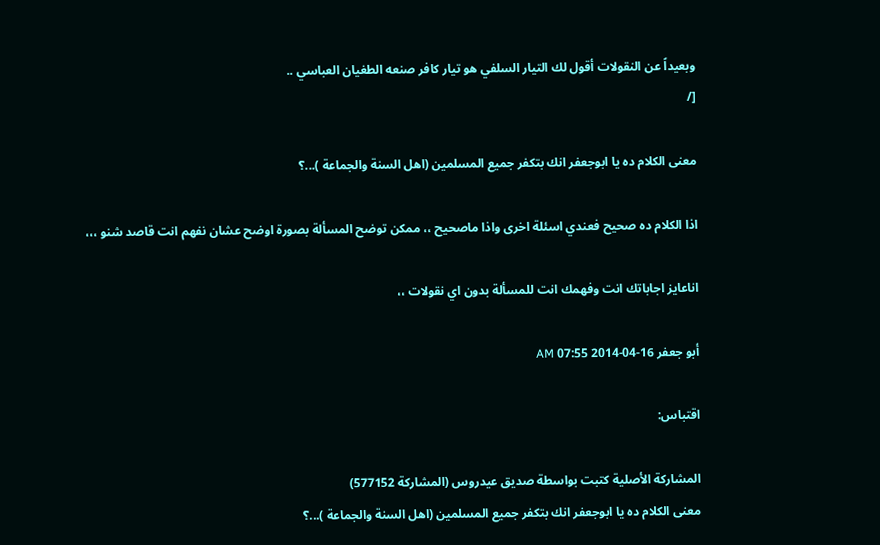وبعيداً عن النقولات أقول لك التيار السلفي هو تيار كافر صنعه الطغيان العباسي ..
[/

معنى الكلام ده يا ابوجعفر انك بتكفر جميع المسلمين (اهل السنة والجماعة )...؟

اذا الكلام ده صحيح فعندي اسئلة اخرى واذا ماصحيح ،، ممكن توضح المسألة بصورة اوضح عشان نفهم انت قاصد شنو ،،،

اناعايز اجاباتك انت وفهمك انت للمسألة بدون اي نقولات ،،

أبو جعفر 16-04-2014 07:55 AM

اقتباس:

المشاركة الأصلية كتبت بواسطة صديق عيدروس (المشاركة 577152)
معنى الكلام ده يا ابوجعفر انك بتكفر جميع المسلمين (اهل السنة والجماعة )...؟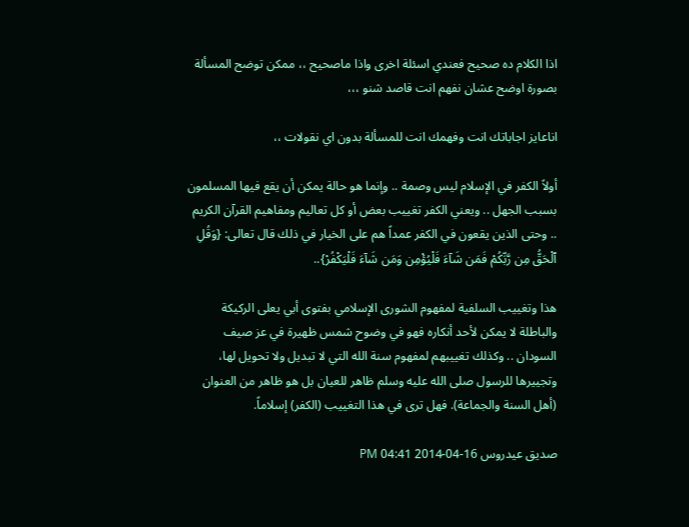اذا الكلام ده صحيح فعندي اسئلة اخرى واذا ماصحيح ،، ممكن توضح المسألة بصورة اوضح عشان نفهم انت قاصد شنو ،،،

اناعايز اجاباتك انت وفهمك انت للمسألة بدون اي نقولات ،،

أولاً الكفر في الإسلام ليس وصمة .. وإنما هو حالة يمكن أن يقع فيها المسلمون بسبب الجهل .. ويعني الكفر تغييب بعض أو كل تعاليم ومفاهيم القرآن الكريم .. وحتى الذين يقعون في الكفر عمداً هم على الخيار في ذلك قال تعالى: {وَقُلِ ٱلْحَقُّ مِن رَّبِّكُمْ فَمَن شَآءَ فَلْيُؤْمِن وَمَن شَآءَ فَلْيَكْفُرْ}..

هذا وتغييب السلفية لمفهوم الشورى الإسلامي بفتوى أبي يعلى الركيكة والباطلة لا يمكن لأحد أنكاره فهو في وضوح شمس ظهيرة في عز صيف السودان .. وكذلك تغييبهم لمفهوم سنة الله التي لا تبديل ولا تحويل لها، وتجييرها للرسول صلى الله عليه وسلم ظاهر للعيان بل هو ظاهر من العنوان (أهل السنة والجماعة). فهل ترى في هذا التغييب (الكفر) إسلاماً.

صديق عيدروس 16-04-2014 04:41 PM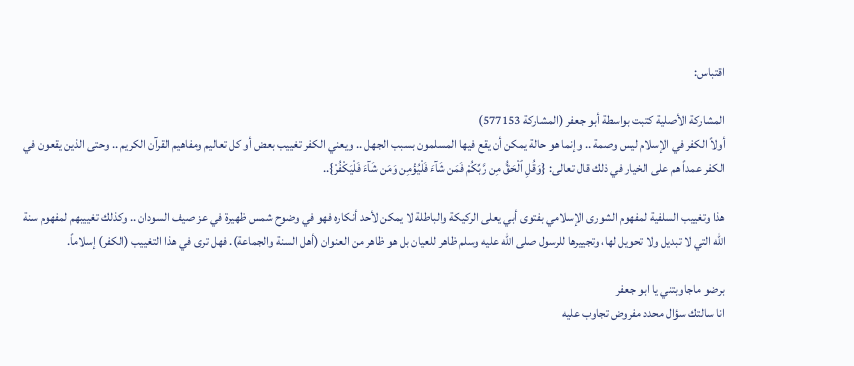اقتباس:

المشاركة الأصلية كتبت بواسطة أبو جعفر (المشاركة 577153)
أولاً الكفر في الإسلام ليس وصمة .. وإنما هو حالة يمكن أن يقع فيها المسلمون بسبب الجهل .. ويعني الكفر تغييب بعض أو كل تعاليم ومفاهيم القرآن الكريم .. وحتى الذين يقعون في الكفر عمداً هم على الخيار في ذلك قال تعالى: {وَقُلِ ٱلْحَقُّ مِن رَّبِّكُمْ فَمَن شَآءَ فَلْيُؤْمِن وَمَن شَآءَ فَلْيَكْفُرْ}..

هذا وتغييب السلفية لمفهوم الشورى الإسلامي بفتوى أبي يعلى الركيكة والباطلة لا يمكن لأحد أنكاره فهو في وضوح شمس ظهيرة في عز صيف السودان .. وكذلك تغييبهم لمفهوم سنة الله التي لا تبديل ولا تحويل لها، وتجييرها للرسول صلى الله عليه وسلم ظاهر للعيان بل هو ظاهر من العنوان (أهل السنة والجماعة). فهل ترى في هذا التغييب (الكفر) إسلاماً.

برضو ماجاوبتني يا ابو جعفر
انا سالتك سؤال محدد مفروض تجاوب عليه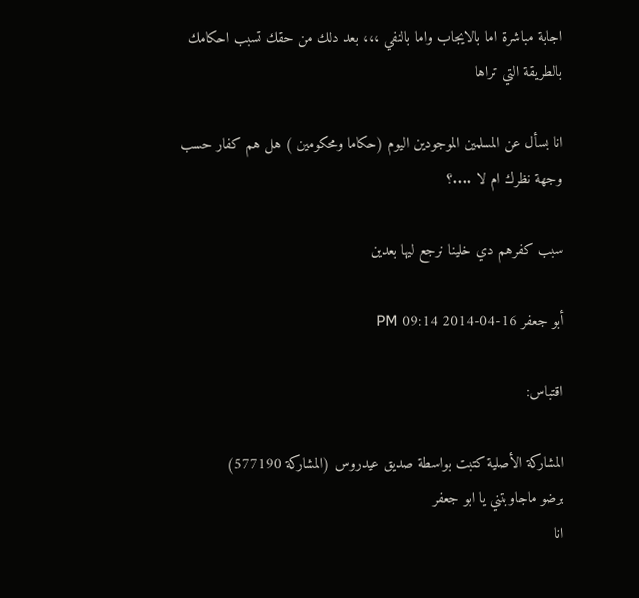اجابة مباشرة اما بالايجاب واما بالنفي ،،، بعد دلك من حقك تسبب احكامك بالطريقة التي تراها

انا بسأل عن المسلمين الموجودين اليوم (حكاما ومحكومين ) هل هم كفار حسب وجهة نظرك ام لا ....؟

سبب كفرهم دي خلينا نرجع ليها بعدين

أبو جعفر 16-04-2014 09:14 PM

اقتباس:

المشاركة الأصلية كتبت بواسطة صديق عيدروس (المشاركة 577190)
برضو ماجاوبتني يا ابو جعفر
انا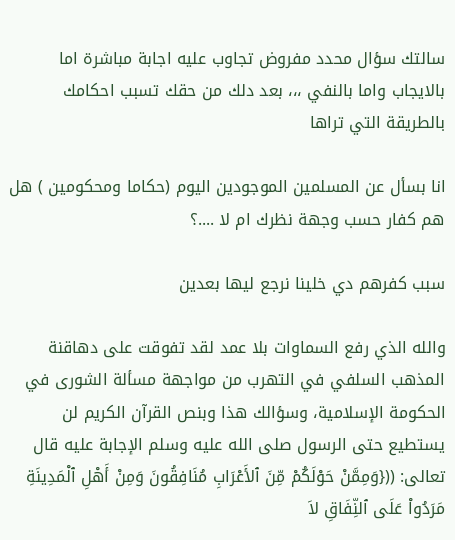سالتك سؤال محدد مفروض تجاوب عليه اجابة مباشرة اما بالايجاب واما بالنفي ،،، بعد دلك من حقك تسبب احكامك بالطريقة التي تراها

انا بسأل عن المسلمين الموجودين اليوم (حكاما ومحكومين ) هل هم كفار حسب وجهة نظرك ام لا ....؟

سبب كفرهم دي خلينا نرجع ليها بعدين

والله الذي رفع السماوات بلا عمد لقد تفوقت على دهاقنة المذهب السلفي في التهرب من مواجهة مسألة الشورى في الحكومة الإسلامية، وسؤالك هذا وبنص القرآن الكريم لن يستطيع حتى الرسول صلى الله عليه وسلم الإجابة عليه قال تعالى: (({وَمِمَّنْ حَوْلَكُمْ مِّنَ ٱلأَعْرَابِ مُنَافِقُونَ وَمِنْ أَهْلِ ٱلْمَدِينَةِ مَرَدُواْ عَلَى ٱلنِّفَاقِ لاَ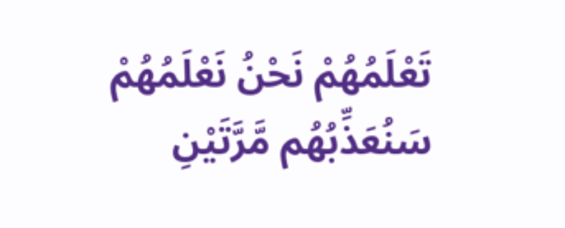تَعْلَمُهُمْ نَحْنُ نَعْلَمُهُمْ سَنُعَذِّبُهُم مَّرَّتَيْنِ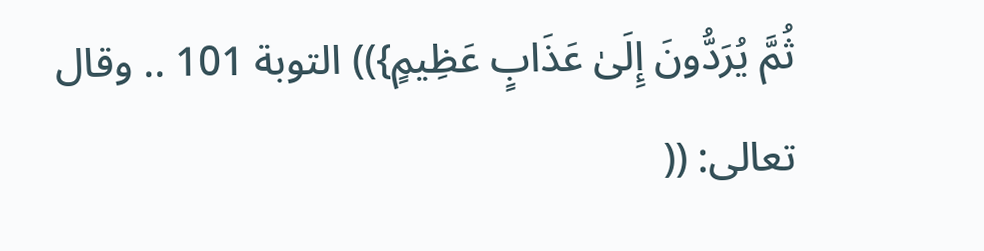ثُمَّ يُرَدُّونَ إِلَىٰ عَذَابٍ عَظِيمٍ})) التوبة 101 .. وقال تعالى: ((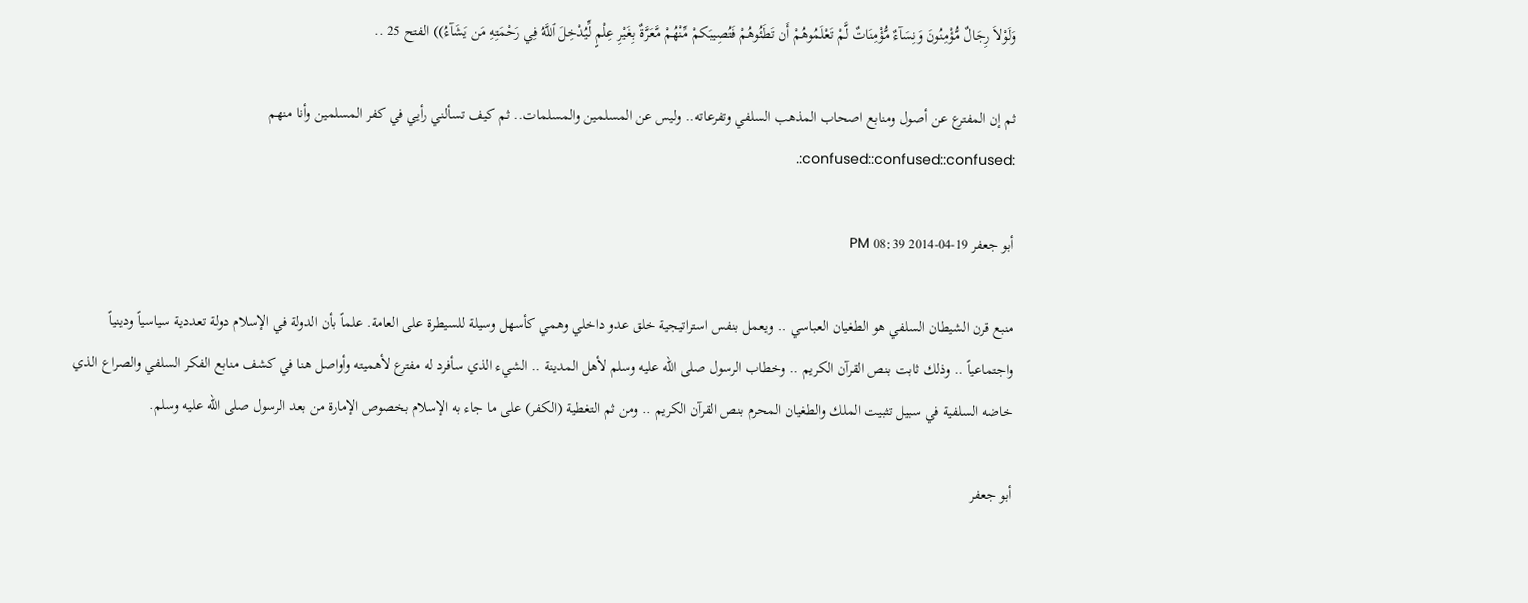وَلَوْلاَ رِجَالٌ مُّؤْمِنُونَ وَنِسَآءٌ مُّؤْمِنَاتٌ لَّمْ تَعْلَمُوهُمْ أَن تَطَئُوهُمْ فَتُصِيبَكمْ مِّنْهُمْ مَّعَرَّةٌ بِغَيْرِ عِلْمٍ لِّيُدْخِلَ ٱللَّهُ فِي رَحْمَتِهِ مَن يَشَآءُ)) الفتح 25 ..

ثم إن المفترع عن أصول ومنابع اصحاب المذهب السلفي وتفرعاته.. وليس عن المسلمين والمسلمات.. ثم كيف تسألني رأيي في كفر المسلمين وأنا منهم :confused::confused::confused:.

أبو جعفر 19-04-2014 08:39 PM

منبع قرن الشيطان السلفي هو الطغيان العباسي .. ويعمل بنفس استراتيجية خلق عدو داخلي وهمي كأسهل وسيلة للسيطرة على العامة. علماً بأن الدولة في الإسلام دولة تعددية سياسياً ودينياً واجتماعياً .. وذلك ثابت بنص القرآن الكريم .. وخطاب الرسول صلى الله عليه وسلم لأهل المدينة .. الشيء الذي سأفرد له مفترع لأهميته وأواصل هنا في كشف منابع الفكر السلفي والصراع الذي خاضه السلفية في سبيل تثبيت الملك والطغيان المحرم بنص القرآن الكريم .. ومن ثم التغطية (الكفر) على ما جاء به الإسلام بخصوص الإمارة من بعد الرسول صلى الله عليه وسلم.

أبو جعفر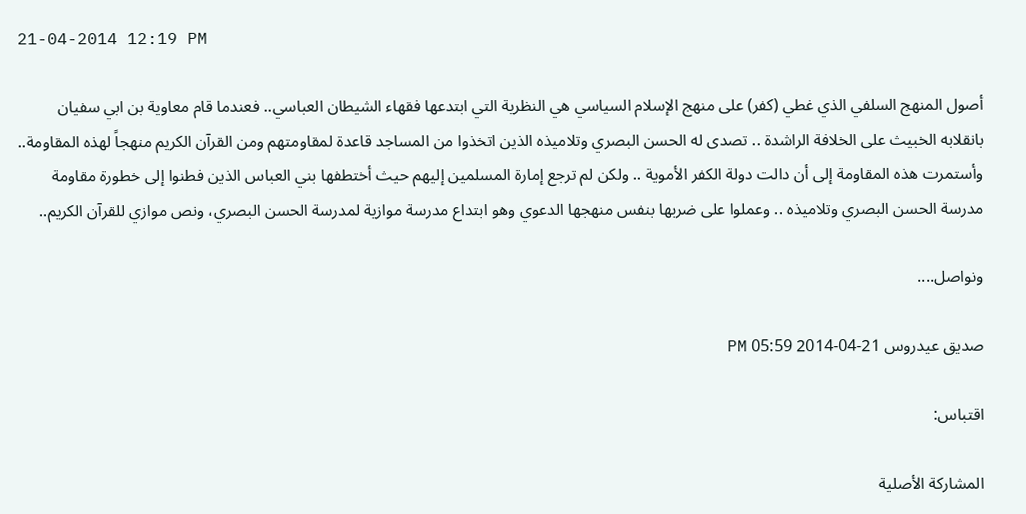21-04-2014 12:19 PM

أصول المنهج السلفي الذي غطي (كفر) على منهج الإسلام السياسي هي النظرية التي ابتدعها فقهاء الشيطان العباسي.. فعندما قام معاوية بن ابي سفيان بانقلابه الخبيث على الخلافة الراشدة .. تصدى له الحسن البصري وتلاميذه الذين اتخذوا من المساجد قاعدة لمقاومتهم ومن القرآن الكريم منهجاً لهذه المقاومة.. وأستمرت هذه المقاومة إلى أن دالت دولة الكفر الأموية .. ولكن لم ترجع إمارة المسلمين إليهم حيث أختطفها بني العباس الذين فطنوا إلى خطورة مقاومة مدرسة الحسن البصري وتلاميذه .. وعملوا على ضربها بنفس منهجها الدعوي وهو ابتداع مدرسة موازية لمدرسة الحسن البصري، ونص موازي للقرآن الكريم..

ونواصل....

صديق عيدروس 21-04-2014 05:59 PM

اقتباس:

المشاركة الأصلية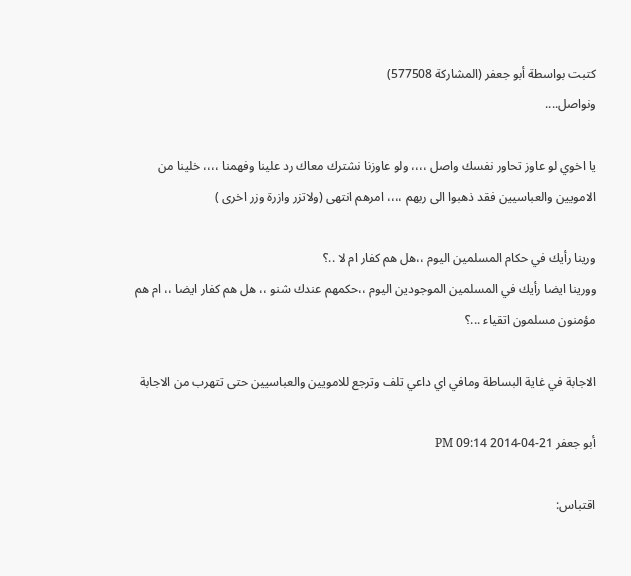كتبت بواسطة أبو جعفر (المشاركة 577508)
ونواصل....

يا اخوي لو عاوز تحاور نفسك واصل ،،،، ولو عاوزنا نشترك معاك رد علينا وفهمنا ،،،، خلينا من الامويين والعباسيين فقد ذهبوا الى ربهم ،،،، امرهم انتهى (ولاتزر وازرة وزر اخرى )

ورينا رأيك في حكام المسلمين اليوم ،،هل هم كفار ام لا ..؟
وورينا ايضا رأيك في المسلمين الموجودين اليوم ،،حكمهم عندك شنو ،، هل هم كفار ايضا ،، ام هم مؤمنون مسلمون اتقياء ...؟

الاجابة في غاية البساطة ومافي اي داعي تلف وترجع للامويين والعباسيين حتى تتهرب من الاجابة

أبو جعفر 21-04-2014 09:14 PM

اقتباس: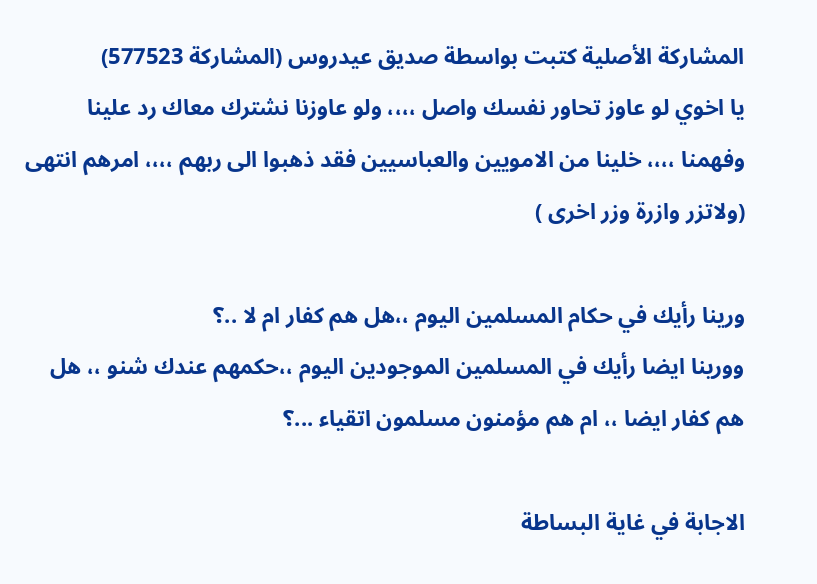المشاركة الأصلية كتبت بواسطة صديق عيدروس (المشاركة 577523)
يا اخوي لو عاوز تحاور نفسك واصل ،،،، ولو عاوزنا نشترك معاك رد علينا وفهمنا ،،،، خلينا من الامويين والعباسيين فقد ذهبوا الى ربهم ،،،، امرهم انتهى (ولاتزر وازرة وزر اخرى )

ورينا رأيك في حكام المسلمين اليوم ،،هل هم كفار ام لا ..؟
وورينا ايضا رأيك في المسلمين الموجودين اليوم ،،حكمهم عندك شنو ،، هل هم كفار ايضا ،، ام هم مؤمنون مسلمون اتقياء ...؟

الاجابة في غاية البساطة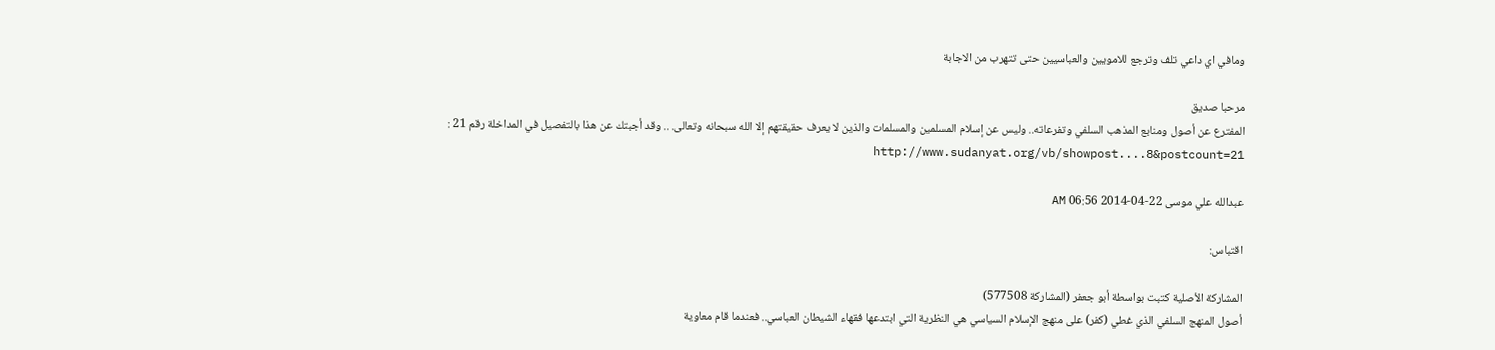ومافي اي داعي تلف وترجع للامويين والعباسيين حتى تتهرب من الاجابة

مرحبا صديق
المفترع عن أصول ومنابع المذهب السلفي وتفرعاته.. وليس عن إسلام المسلمين والمسلمات والذين لا يعرف حقيقتهم إلا الله سبحانه وتعالى. .. وقد أجبتك عن هذا بالتفصيل في المداخلة رقم 21 : http://www.sudanyat.org/vb/showpost....8&postcount=21

عبدالله علي موسى 22-04-2014 06:56 AM

اقتباس:

المشاركة الأصلية كتبت بواسطة أبو جعفر (المشاركة 577508)
أصول المنهج السلفي الذي غطي (كفر) على منهج الإسلام السياسي هي النظرية التي ابتدعها فقهاء الشيطان العباسي.. فعندما قام معاوية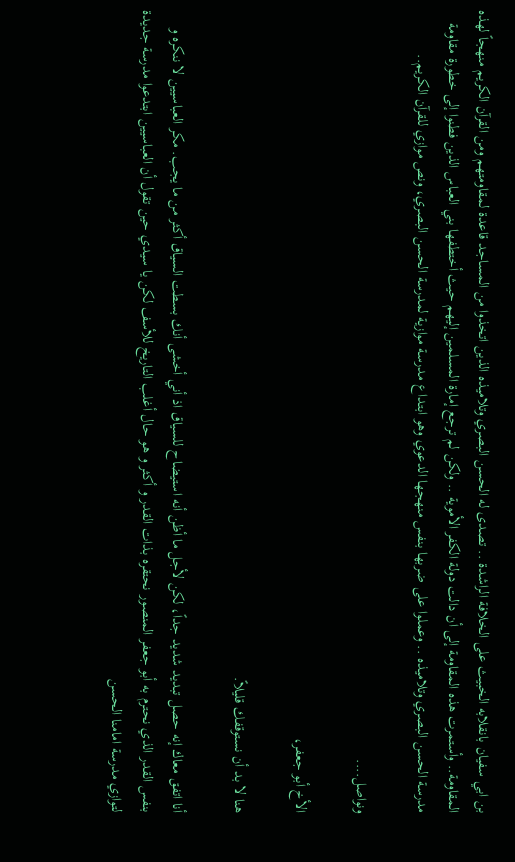بن ابي سفيان بانقلابه الخبيث على الخلافة الراشدة .. تصدى له الحسن البصري وتلاميذه الذين اتخذوا من المساجد قاعدة لمقاومتهم ومن القرآن الكريم منهجاً لهذه المقاومة.. وأستمرت هذه المقاومة إلى أن دالت دولة الكفر الأموية .. ولكن لم ترجع إمارة المسلمين إليهم حيث أختطفها بني العباس الذين فطنوا إلى خطورة مقاومة مدرسة الحسن البصري وتلاميذه .. وعملوا على ضربها بنفس منهجها الدعوي وهو ابتداع مدرسة موازية لمدرسة الحسن البصري، ونص موازي للقرآن الكريم..

ونواصل....

الأخ أبو جعفر،

هنا لا بد أن نستوقفك قليلاً.

أنا اتفق معاك إنه حصل تبديد شديد جداً، لكن لأجل ما أظن أنه استيضاح للسياق اذ أني أخشى أنك بسطت السياق أكثر من ما يجب. مكر العباسيين لا ننكره و بنفس القدر الذي نحترم به أبو جعفر المنصور نحتقره بذات القدر و أكثر و هو حال أغلب التاريخ للأسف لكن يا سيدي حين تقول أن العباسيين ابتدعوا مدرسة جديدة لتوازي مدرسة امامنا الحسن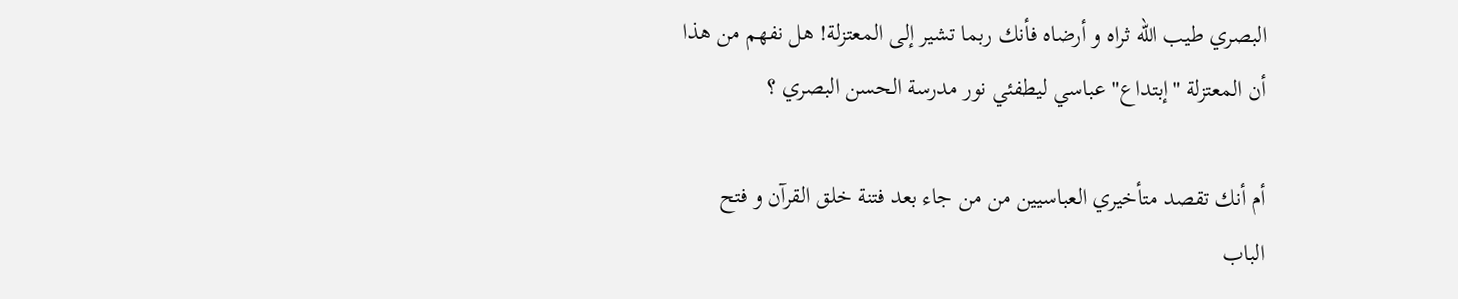البصري طيب الله ثراه و أرضاه فأنك ربما تشير إلى المعتزلة! هل نفهم من هذا أن المعتزلة "إبتداع" عباسي ليطفئي نور مدرسة الحسن البصري ؟

أم أنك تقصد متأخيري العباسيين من من جاء بعد فتنة خلق القرآن و فتح الباب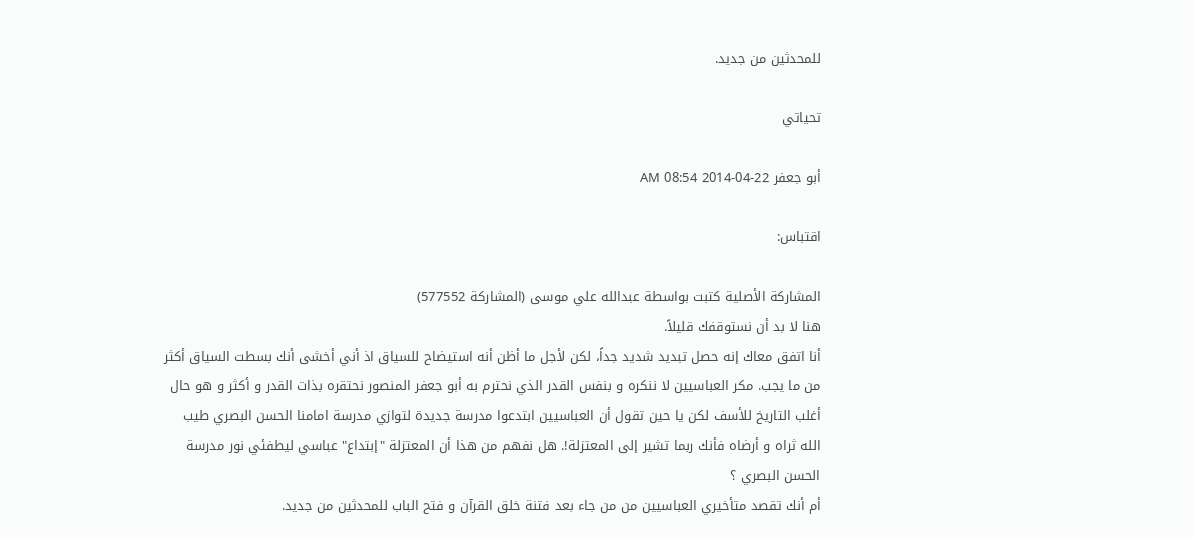للمحدثين من جديد.

تحياتي

أبو جعفر 22-04-2014 08:54 AM

اقتباس:

المشاركة الأصلية كتبت بواسطة عبدالله علي موسى (المشاركة 577552)
هنا لا بد أن نستوقفك قليلاً.
أنا اتفق معاك إنه حصل تبديد شديد جداً، لكن لأجل ما أظن أنه استيضاح للسياق اذ أني أخشى أنك بسطت السياق أكثر من ما يجب. مكر العباسيين لا ننكره و بنفس القدر الذي نحترم به أبو جعفر المنصور نحتقره بذات القدر و أكثر و هو حال أغلب التاريخ للأسف لكن يا حين تقول أن العباسيين ابتدعوا مدرسة جديدة لتوازي مدرسة امامنا الحسن البصري طيب الله ثراه و أرضاه فأنك ربما تشير إلى المعتزلة!. هل نفهم من هذا أن المعتزلة "إبتداع" عباسي ليطفئي نور مدرسة الحسن البصري ؟
أم أنك تقصد متأخيري العباسيين من من جاء بعد فتنة خلق القرآن و فتح الباب للمحدثين من جديد.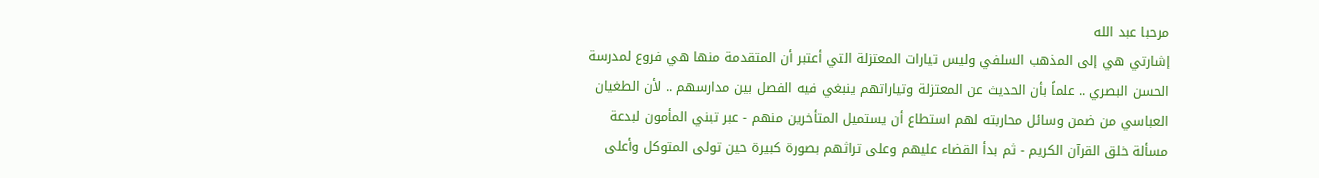مرحبا عبد الله
إشارتي هي إلى المذهب السلفي وليس تيارات المعتزلة التي أعتبر أن المتقدمة منها هي فروع لمدرسة الحسن البصري .. علماً بأن الحديث عن المعتزلة وتياراتهم ينبغي فيه الفصل بين مدارسهم .. لأن الطغيان العباسي من ضمن وسائل محاربته لهم استطاع أن يستميل المتأخرين منهم - عبر تبني المأمون لبدعة مسألة خلق القرآن الكريم - ثم بدأ القضاء عليهم وعلى تراثهم بصورة كبيرة حين تولى المتوكل وأعلى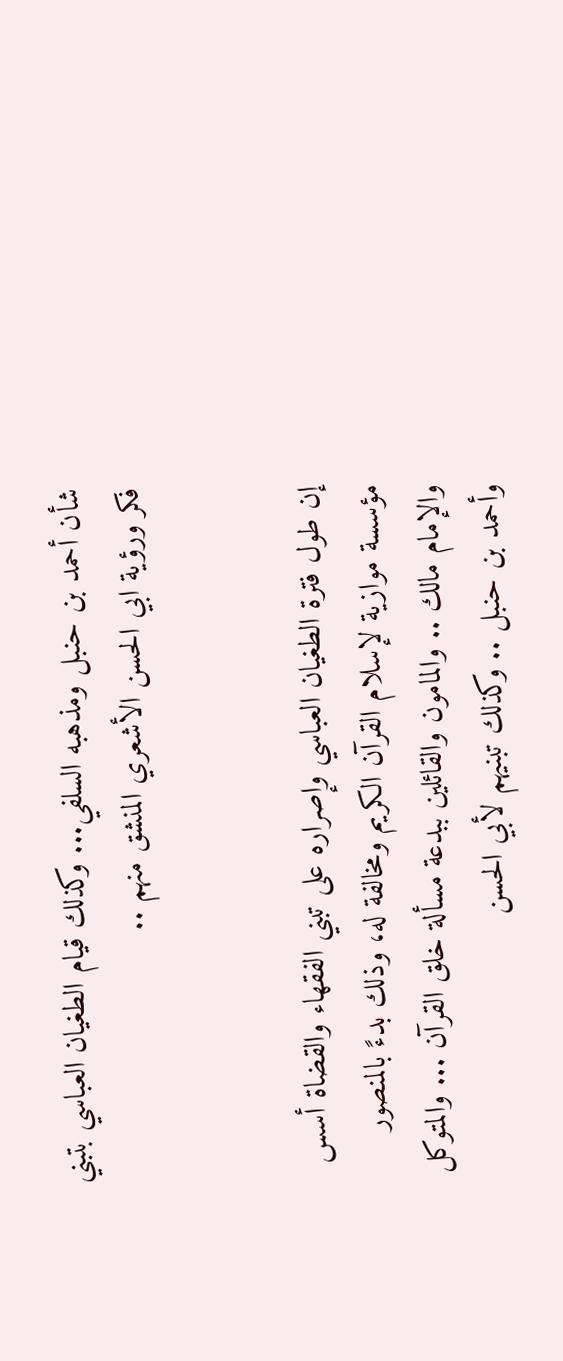شأن أحمد بن حنبل ومذهبه السلفي... وكذلك قيام الطغيان العباسي بتبني فكر ورؤية ابي الحسن الأشعري المنشق منهم ..


إن طول فترة الطغيان العباسي وإصراره على تبني الفقهاء والقضاة أسس مؤسسة موازية لإسلام القرآن الكريم ومخالفة له، وذلك بدءً بالمنصور والإمام مالك .. والمامون والقائلين ببدعة مسألة خلق القرآن ... والمتوكل وأحمد بن حنبل .. وكذلك تبنيهم لأبي الحسن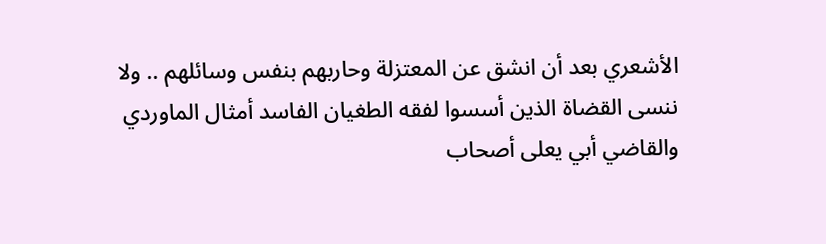الأشعري بعد أن انشق عن المعتزلة وحاربهم بنفس وسائلهم .. ولا ننسى القضاة الذين أسسوا لفقه الطغيان الفاسد أمثال الماوردي والقاضي أبي يعلى أصحاب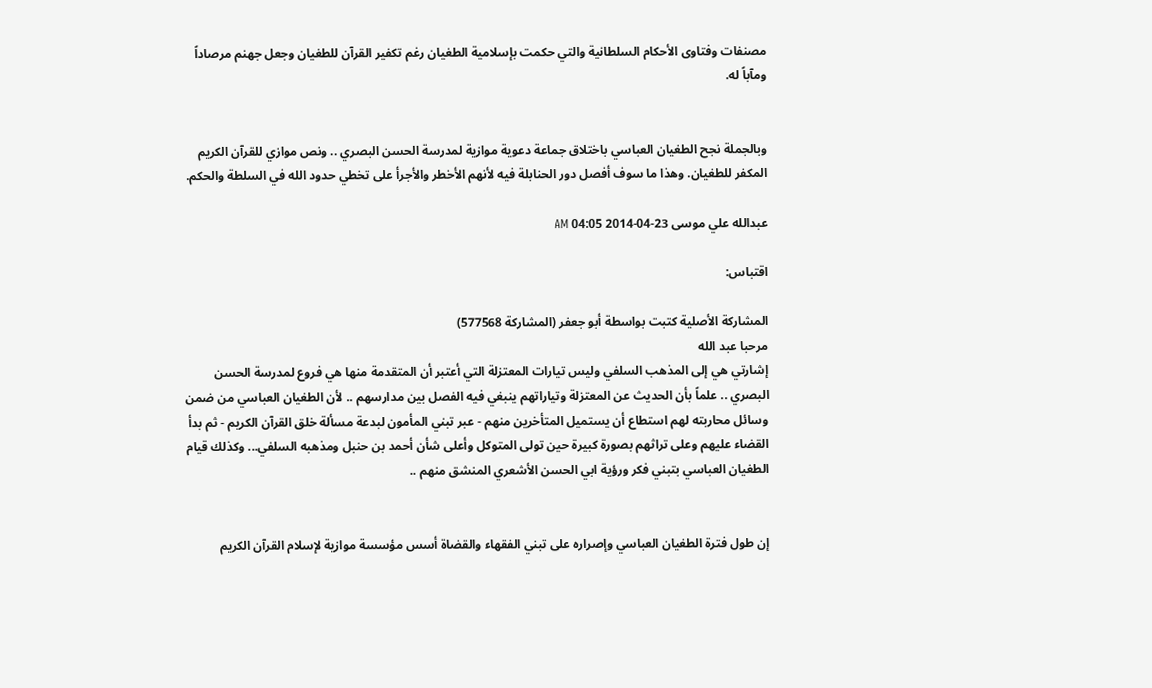مصنفات وفتاوى الأحكام السلطانية والتي حكمت بإسلامية الطغيان رغم تكفير القرآن للطغيان وجعل جهنم مرصاداً ومآباً له.


وبالجملة نجح الطغيان العباسي باختلاق جماعة دعوية موازية لمدرسة الحسن البصري .. ونص موازي للقرآن الكريم المكفر للطغيان. وهذا ما سوف أفصل دور الحنابلة فيه لأنهم الأخطر والأجرأ على تخطي حدود الله في السلطة والحكم.

عبدالله علي موسى 23-04-2014 04:05 AM

اقتباس:

المشاركة الأصلية كتبت بواسطة أبو جعفر (المشاركة 577568)
مرحبا عبد الله
إشارتي هي إلى المذهب السلفي وليس تيارات المعتزلة التي أعتبر أن المتقدمة منها هي فروع لمدرسة الحسن البصري .. علماً بأن الحديث عن المعتزلة وتياراتهم ينبغي فيه الفصل بين مدارسهم .. لأن الطغيان العباسي من ضمن وسائل محاربته لهم استطاع أن يستميل المتأخرين منهم - عبر تبني المأمون لبدعة مسألة خلق القرآن الكريم - ثم بدأ القضاء عليهم وعلى تراثهم بصورة كبيرة حين تولى المتوكل وأعلى شأن أحمد بن حنبل ومذهبه السلفي... وكذلك قيام الطغيان العباسي بتبني فكر ورؤية ابي الحسن الأشعري المنشق منهم ..


إن طول فترة الطغيان العباسي وإصراره على تبني الفقهاء والقضاة أسس مؤسسة موازية لإسلام القرآن الكريم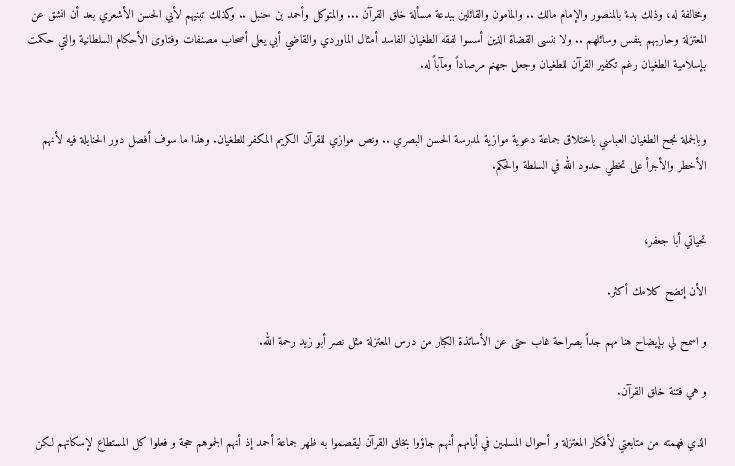ومخالفة له، وذلك بدءً بالمنصور والإمام مالك .. والمامون والقائلين ببدعة مسألة خلق القرآن ... والمتوكل وأحمد بن حنبل .. وكذلك تبنيهم لأبي الحسن الأشعري بعد أن انشق عن المعتزلة وحاربهم بنفس وسائلهم .. ولا ننسى القضاة الذين أسسوا لفقه الطغيان الفاسد أمثال الماوردي والقاضي أبي يعلى أصحاب مصنفات وفتاوى الأحكام السلطانية والتي حكمت بإسلامية الطغيان رغم تكفير القرآن للطغيان وجعل جهنم مرصاداً ومآباً له.


وبالجملة نجح الطغيان العباسي باختلاق جماعة دعوية موازية لمدرسة الحسن البصري .. ونص موازي للقرآن الكريم المكفر للطغيان. وهذا ما سوف أفصل دور الحنابلة فيه لأنهم الأخطر والأجرأ على تخطي حدود الله في السلطة والحكم.


تحياتي أبا جعفر،

الأن إتضح كلامك أكثر.

و اسمح لي بإيضاح هنا مهم جداً بصراحة غاب حتى عن الأساتذة الكبار من درس المعتزلة مثل نصر أبو زيد رحمة الله.

و هي فتنة خلق القرآن.

الذي فهمته من متابعتي لأفكار المعتزلة و أحوال المسلمين في أيامهم أنهم جاؤوا بخلق القرآن ليقصموا به ظهر جماعة أحمد إذ أنهم الجموهم حجة و فعلوا كل المستطاع لإسكاتهم لكن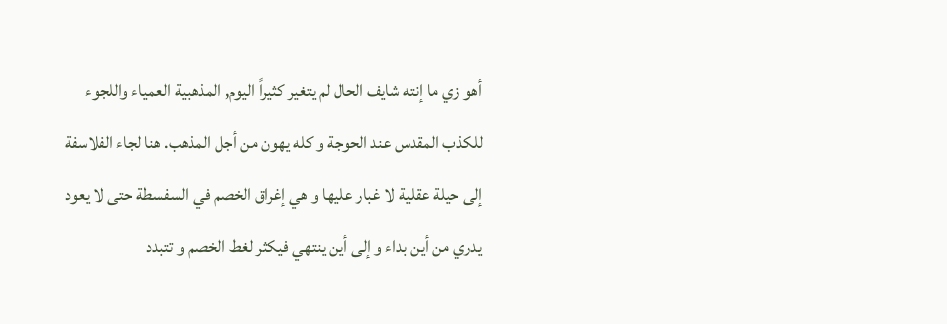أهو زي ما إنته شايف الحال لم يتغير كثيراً اليوم, المذهبية العمياء واللجوء للكذب المقدس عند الحوجة و كله يهون من أجل المذهب. هنا لجاء الفلاسفة إلى حيلة عقلية لا غبار عليها و هي إغراق الخصم في السفسطة حتى لا يعود يدري من أين بداء و إلى أين ينتهي فيكثر لغط الخصم و تتبدد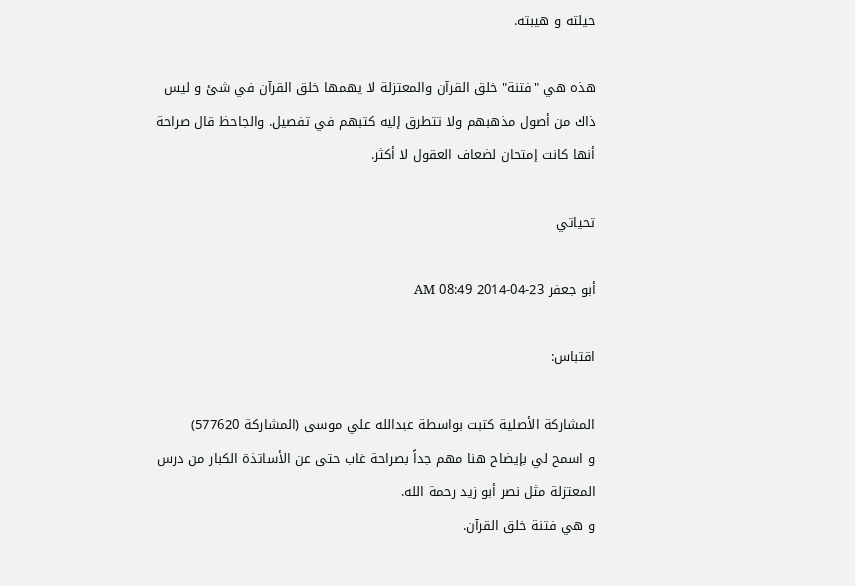حيلته و هيبته.

هذه هي "فتنة" خلق القرآن والمعتزلة لا يهمها خلق القرآن في شئ و ليس ذاك من أصول مذهبهم ولا تتطرق إليه كتبهم في تفصيل. والجاحظ قال صراحة أنها كانت إمتحان لضعاف العقول لا أكثر.

تحياتي

أبو جعفر 23-04-2014 08:49 AM

اقتباس:

المشاركة الأصلية كتبت بواسطة عبدالله علي موسى (المشاركة 577620)
و اسمح لي بإيضاح هنا مهم جداً بصراحة غاب حتى عن الأساتذة الكبار من درس المعتزلة مثل نصر أبو زيد رحمة الله.
و هي فتنة خلق القرآن.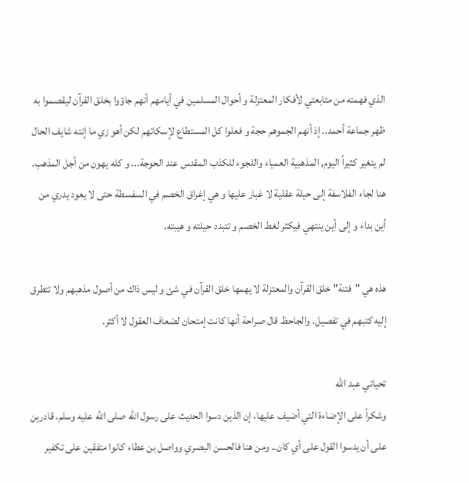الذي فهمته من متابعتي لأفكار المعتزلة و أحوال المسلمين في أيامهم أنهم جاؤوا بخلق القرآن ليقصموا به ظهر جماعة أحمد.. إذ أنهم الجموهم حجة و فعلوا كل المستطاع لإسكاتهم لكن أهو زي ما إنته شايف الحال لم يتغير كثيراً اليوم, المذهبية العمياء واللجوء للكذب المقدس عند الحوجة... و كله يهون من أجل المذهب. هنا لجاء الفلاسفة إلى حيلة عقلية لا غبار عليها و هي إغراق الخصم في السفسطة حتى لا يعود يدري من أين بداء و إلى أين ينتهي فيكثر لغط الخصم و تتبدد حيلته و هيبته.

هذه هي "فتنة" خلق القرآن والمعتزلة لا يهمها خلق القرآن في شئ و ليس ذاك من أصول مذهبهم ولا تتطرق إليه كتبهم في تفصيل. والجاحظ قال صراحة أنها كانت إمتحان لضعاف العقول لا أكثر.

تحياتي عبد الله
وشكراً على الإضاءة التي أضيف عليها، إن الذين دسوا الحديث على رسول الله صلى الله عليه وسلم، قادرين على أن يدسوا القول على أي كان.. ومن هنا فالحسن البصري وواصل بن عطاء كانوا متفقين على تكفير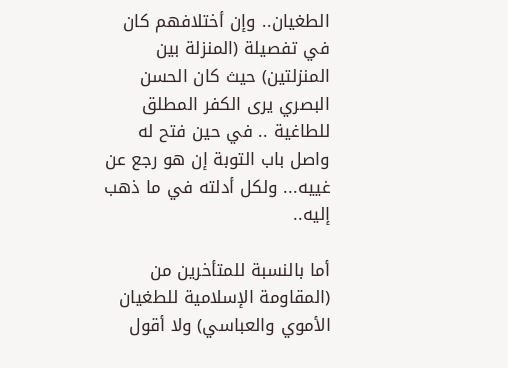الطغيان.. وإن أختلافهم كان في تفصيلة (المنزلة بين المنزلتين) حيث كان الحسن البصري يرى الكفر المطلق للطاغية .. في حين فتح له واصل باب التوبة إن هو رجع عن غييه... ولكل أدلته في ما ذهب إليه..

أما بالنسبة للمتأخرين من (المقاومة الإسلامية للطغيان الأموي والعباسي) ولا أقول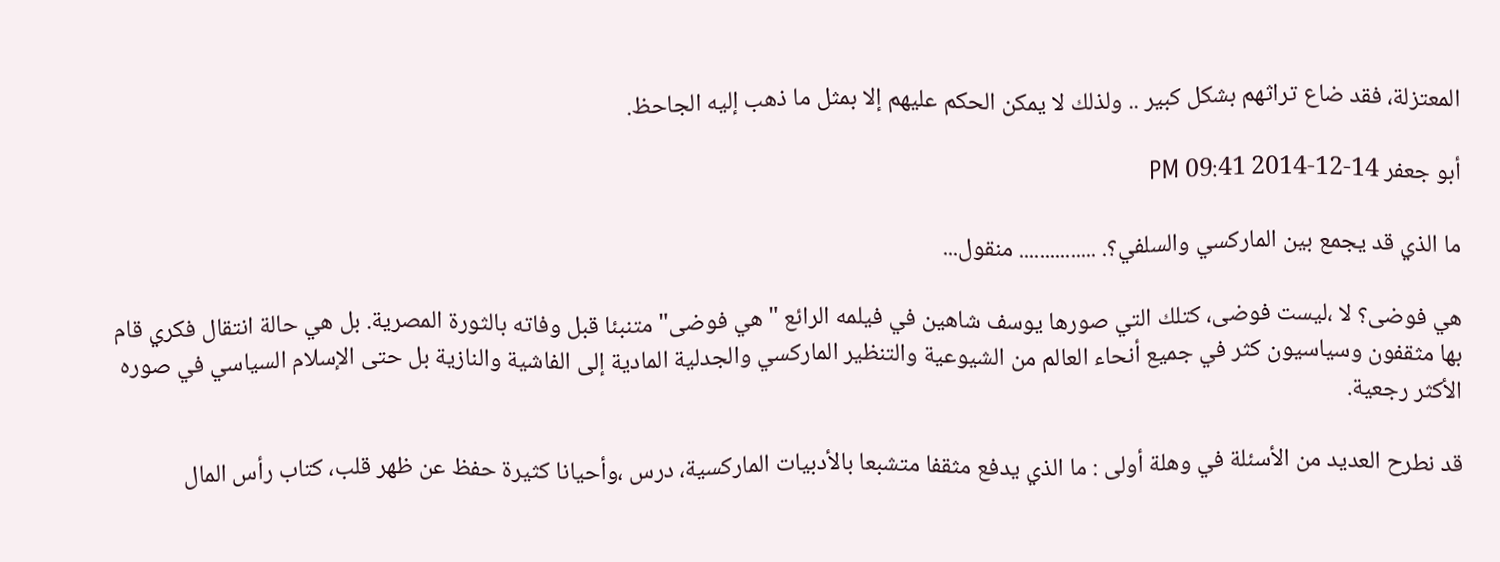المعتزلة، فقد ضاع تراثهم بشكل كبير .. ولذلك لا يمكن الحكم عليهم إلا بمثل ما ذهب إليه الجاحظ.

أبو جعفر 14-12-2014 09:41 PM

ما الذي قد يجمع بين الماركسي والسلفي؟. ............... منقول...

هي فوضى؟ لا ،ليست فوضى، كتلك التي صورها يوسف شاهين في فيلمه الرائع "هي فوضى" متنبئا قبل وفاته بالثورة المصرية. بل هي حالة انتقال فكري قام بها مثقفون وسياسيون كثر في جميع أنحاء العالم من الشيوعية والتنظير الماركسي والجدلية المادية إلى الفاشية والنازية بل حتى الإسلام السياسي في صوره الأكثر رجعية.

قد نطرح العديد من الأسئلة في وهلة أولى : ما الذي يدفع مثقفا متشبعا بالأدبيات الماركسية، درس ،وأحيانا كثيرة حفظ عن ظهر قلب، كتاب رأس المال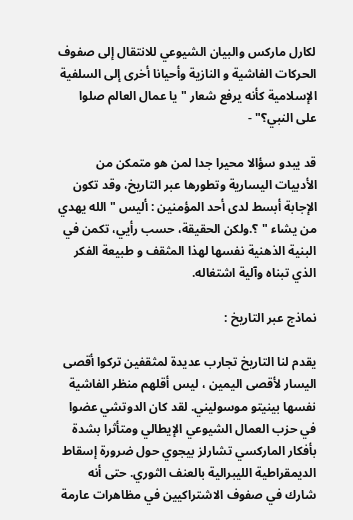لكارل ماركس والبيان الشيوعي للانتقال إلى صفوف الحركات الفاشية و النازية وأحيانا أخرى إلى السلفية الإسلامية كأنه يرفع شعار "يا عمال العالم صلوا على النبي؟" -

قد يبدو سؤالا محيرا جدا لمن هو متمكن من الأدبيات اليسارية وتطورها عبر التاريخ، وقد تكون الإجابة أبسط لدى أحد المؤمنين : أليس "الله يهدي من يشاء " ؟.ولكن الحقيقة، حسب رأيي، تكمن في البنية الذهنية نفسها لهذا المثقف و طبيعة الفكر الذي تبناه وآلية اشتغاله.

نماذج عبر التاريخ :

يقدم لنا التاريخ تجارب عديدة لمثقفين تركوا أقصى اليسار لأقصى اليمين ، ليس أقلهم منظر الفاشية نفسها بينيتو موسوليني. لقد كان الدوتشي عضوا في حزب العمال الشيوعي الإيطالي ومتأثرا بشدة بأفكار الماركسي تشارلز بيجوي حول ضرورة إسقاط الديمقراطية الليبرالية بالعنف الثوري. حتى أنه شارك في صفوف الاشتراكيين في مظاهرات عارمة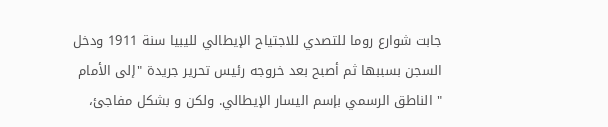جابت شوارع روما للتصدي للاجتياح الإيطالي لليبيا سنة 1911 ودخل السجن بسببها ثم أصبح بعد خروجه رئيس تحرير جريدة "إلى الأمام " الناطق الرسمي بإسم اليسار الإيطالي. ولكن و بشكل مفاجئ،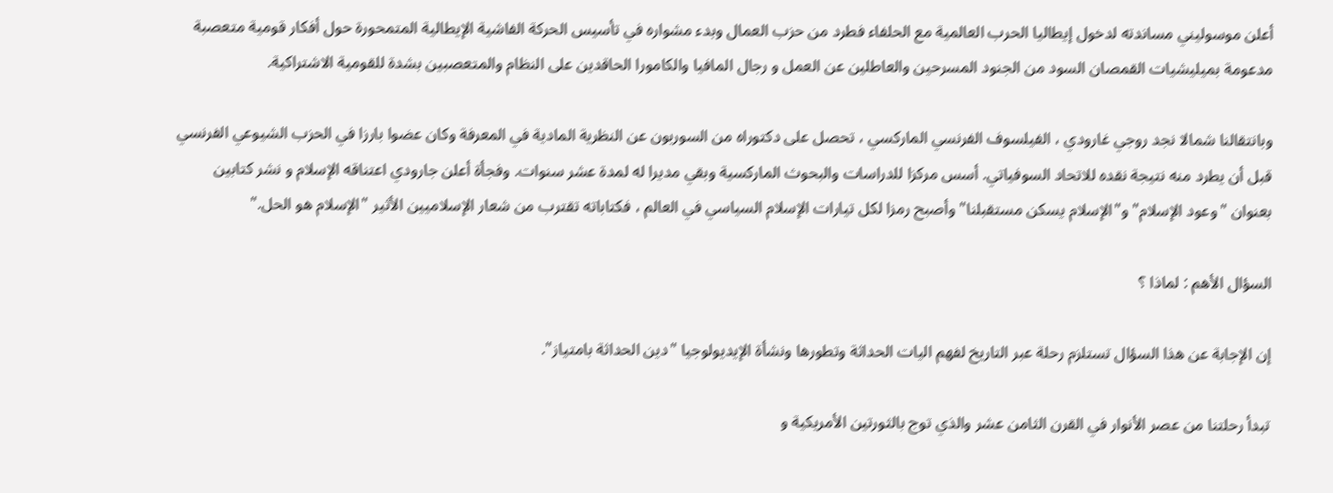أعلن موسوليني مساندته لدخول إيطاليا الحرب العالمية مع الحلفاء فطرد من حزب العمال وبدء مشواره في تأسيس الحركة الفاشية الإيطالية المتمحورة حول أفكار قومية متعصبة مدعومة بميليشيات القمصان السود من الجنود المسرحين والعاطلين عن العمل و رجال المافيا والكامورا الحاقدين على النظام والمتعصبين بشدة للقومية الاشتراكية.

وبانتقالنا شمالا نجد روجي غارودي ، الفيلسوف الفرنسي الماركسي ، تحصل على دكتوراه من السوربون عن النظرية المادية في المعرفة وكان عضوا بارزا في الحزب الشيوعي الفرنسي قبل أن يطرد منه نتيجة نقده للاتحاد السوفياتي. أسس مركزا للدراسات والبحوث الماركسية وبقي مديرا له لمدة عشر سنوات. وفجأة أعلن جارودي اعتناقه الإسلام و نشر كتابين بعنوان "وعود الإسلام" و"الإسلام يسكن مستقبلنا" وأصبح رمزا لكل تيارات الإسلام السياسي في العالم ، فكتاباته تقترب من شعار الإسلاميين الأثير "الإسلام هو الحل."

السؤال الأهم : لماذا ؟

إن الإجابة عن هذا السؤال تستلزم رحلة عبر التاريخ لفهم اليات الحداثة وتطورها ونشأة الإيديولوجيا "دين الحداثة بامتياز".

تبدأ رحلتنا من عصر الأنوار في القرن الثامن عشر والذي توج بالثورتين الأمريكية و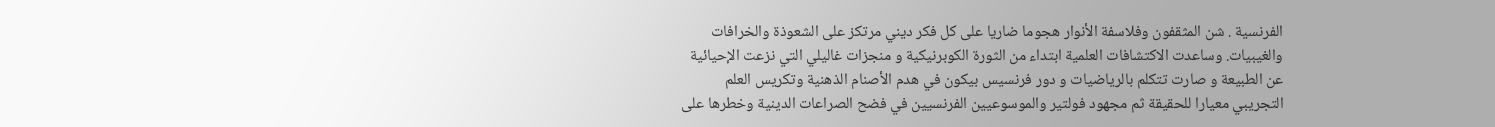الفرنسية . شن المثقفون وفلاسفة الأنوار هجوما ضاريا على كل فكر ديني مرتكز على الشعوذة والخرافات والغيبيات. وساعدت الاكتشافات العلمية ابتداء من الثورة الكوبرنيكية و منجزات غاليلي التي نزعت الإحيائية عن الطبيعة و صارت تتكلم بالرياضيات و دور فرنسيس بيكون في هدم الأصنام الذهنية وتكريس العلم التجريبي معيارا للحقيقة ثم مجهود فولتير والموسوعيين الفرنسيين في فضح الصراعات الدينية وخطرها على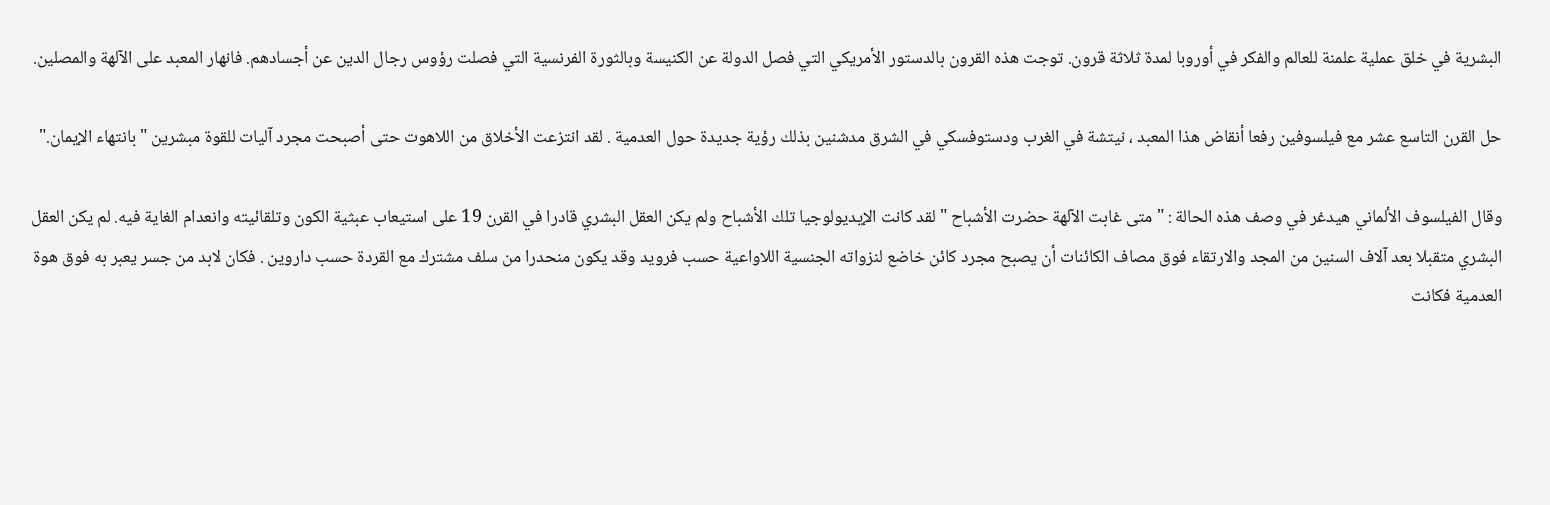البشرية في خلق عملية علمنة للعالم والفكر في أوروبا لمدة ثلاثة قرون. توجت هذه القرون بالدستور الأمريكي التي فصل الدولة عن الكنيسة وبالثورة الفرنسية التي فصلت رؤوس رجال الدين عن أجسادهم. فانهار المعبد على الآلهة والمصلين.

حل القرن التاسع عشر مع فيلسوفين رفعا أنقاض هذا المعبد ، نيتشة في الغرب ودستوفسكي في الشرق مدشنين بذلك رؤية جديدة حول العدمية . لقد انتزعت الأخلاق من اللاهوت حتى أصبحت مجرد آليات للقوة مبشرين "بانتهاء الإيمان."

وقال الفيلسوف الألماني هيدغر في وصف هذه الحالة : "متى غابت الآلهة حضرت الأشباح " لقد كانت الإيديولوجيا تلك الأشباح ولم يكن العقل البشري قادرا في القرن 19 على استيعاب عبثية الكون وتلقائيته وانعدام الغاية فيه. لم يكن العقل البشري متقبلا بعد آلاف السنين من المجد والارتقاء فوق مصاف الكائنات أن يصبح مجرد كائن خاضع لنزواته الجنسية اللاواعية حسب فرويد وقد يكون منحدرا من سلف مشترك مع القردة حسب داروين . فكان لابد من جسر يعبر به فوق هوة العدمية فكانت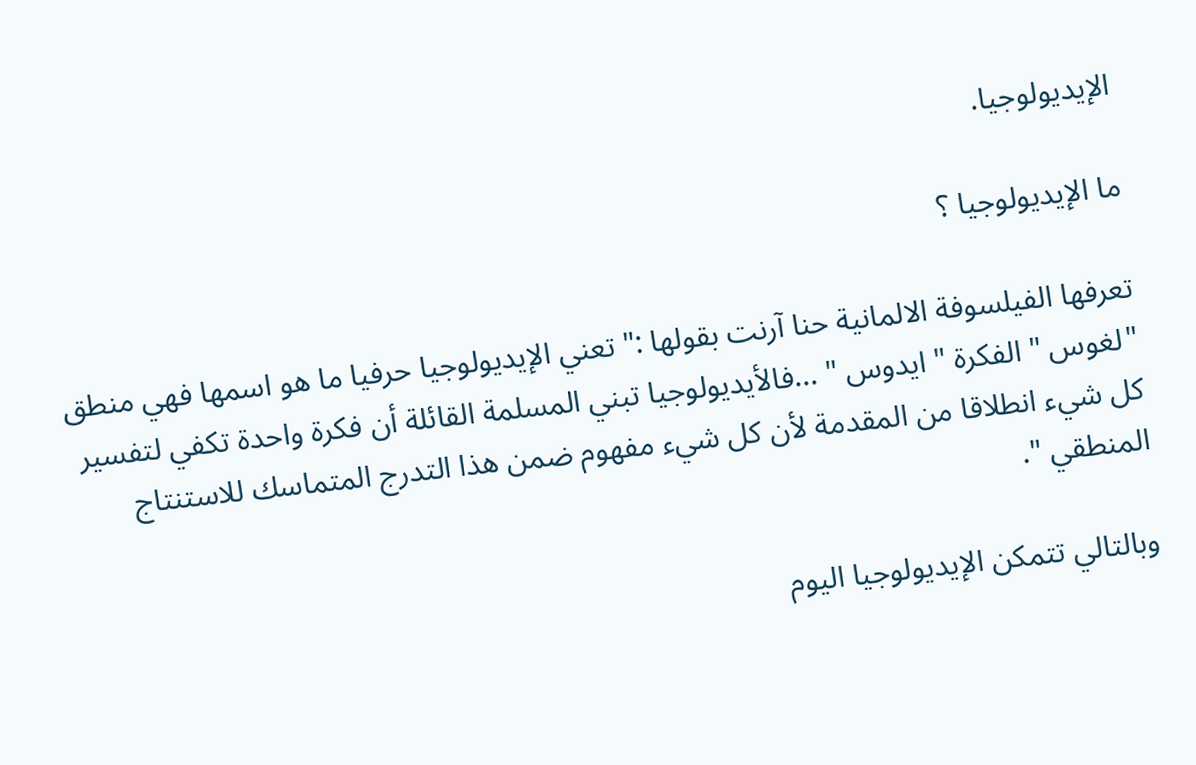الإيديولوجيا.

ما الإيديولوجيا ؟

تعرفها الفيلسوفة الالمانية حنا آرنت بقولها :" تعني الإيديولوجيا حرفيا ما هو اسمها فهي منطق "لغوس " الفكرة " ايدوس " ...فالأيديولوجيا تبني المسلمة القائلة أن فكرة واحدة تكفي لتفسير كل شيء انطلاقا من المقدمة لأن كل شيء مفهوم ضمن هذا التدرج المتماسك للاستنتاج المنطقي ".

وبالتالي تتمكن الإيديولوجيا اليوم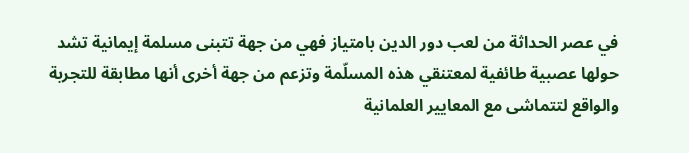في عصر الحداثة من لعب دور الدين بامتياز فهي من جهة تتبنى مسلمة إيمانية تشد حولها عصبية طائفية لمعتنقي هذه المسلّمة وتزعم من جهة أخرى أنها مطابقة للتجربة والواقع لتتماشى مع المعايير العلمانية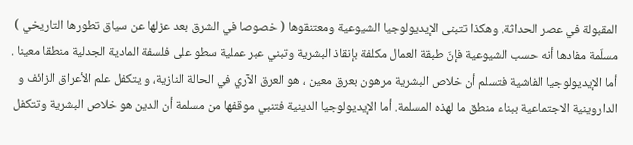المقبولة في عصر الحداثة. وهكذا تتبنى الإيديولوجيا الشيوعية ومعتنقوها ( خصوصا في الشرق بعد عزلها عن سياق تطورها التاريخي ) مسلّمة مفادها أنه حسب الشيوعية فإنّ طبقة العمال مكلفة بإنقاذ البشرية وتبني عبر عملية سطو على فلسفة المادية الجدلية منطقا معينا . أما الإيديولوجيا الفاشية فتسلم أن خلاص البشرية مرهون بعرق معين ، هو العرق الآري في الحالة النازية، و يتكفل علم الأعراق الزائف و الداروينية الاجتماعية ببناء منطق ما لهذه المسلمة. أما الإيديولوجيا الدينية فتنبي موقفها من مسلمة أن الدين هو خلاص البشرية وتتكفل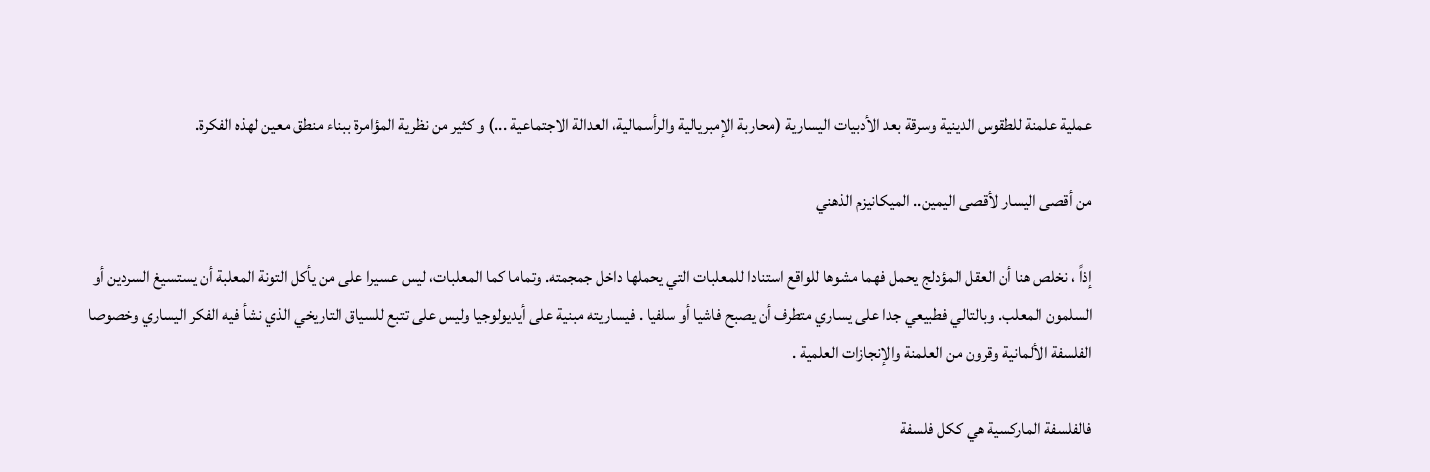عملية علمنة للطقوس الدينية وسرقة بعد الأدبيات اليسارية (محاربة الإمبريالية والرأسمالية، العدالة الاجتماعية ...) و كثير من نظرية المؤامرة ببناء منطق معين لهذه الفكرة.

من أقصى اليسار لأقصى اليمين.. الميكانيزم الذهني

إذاً ، نخلص هنا أن العقل المؤدلج يحمل فهما مشوها للواقع استنادا للمعلبات التي يحملها داخل جمجمته. وتماما كما المعلبات، ليس عسيرا على من يأكل التونة المعلبة أن يستسيغ السردين أو السلمون المعلب. وبالتالي فطبيعي جدا على يساري متطرف أن يصبح فاشيا أو سلفيا . فيساريته مبنية على أيديولوجيا وليس على تتبع للسياق التاريخي الذي نشأ فيه الفكر اليساري وخصوصا الفلسفة الألمانية وقرون من العلمنة والإنجازات العلمية .

فالفلسفة الماركسية هي ككل فلسفة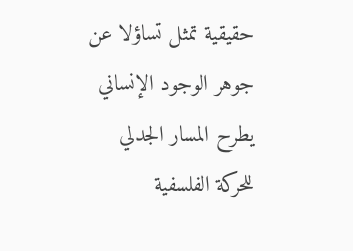حقيقية تمثل تساؤلا عن جوهر الوجود الإنساني يطرح المسار الجدلي للحركة الفلسفية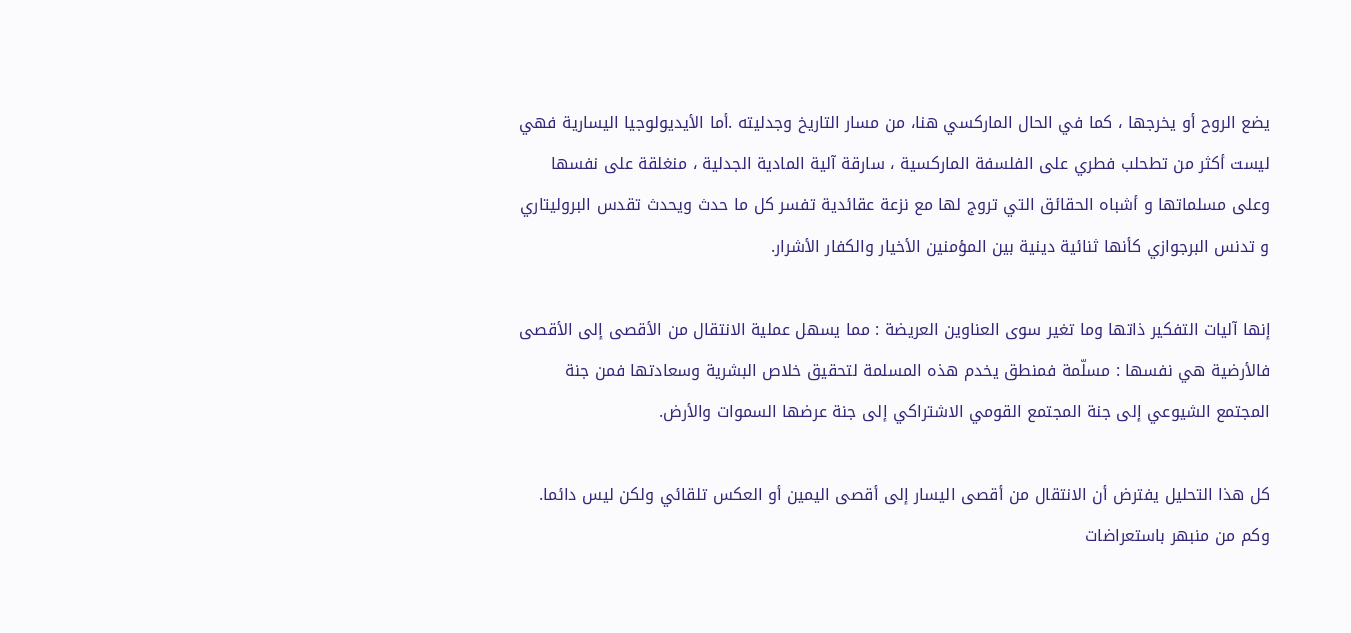يضع الروح أو يخرجها ، كما في الحال الماركسي هنا، من مسار التاريخ وجدليته .أما الأيديولوجيا اليسارية فهي ليست أكثر من تطحلب فطري على الفلسفة الماركسية ، سارقة آلية المادية الجدلية ، منغلقة على نفسها وعلى مسلماتها و أشباه الحقائق التي تروج لها مع نزعة عقائدية تفسر كل ما حدث ويحدث تقدس البروليتاري و تدنس البرجوازي كأنها ثنائية دينية بين المؤمنين الأخيار والكفار الأشرار.

إنها آليات التفكير ذاتها وما تغير سوى العناوين العريضة : مما يسهل عملية الانتقال من الأقصى إلى الأقصى فالأرضية هي نفسها : مسلّمة فمنطق يخدم هذه المسلمة لتحقيق خلاص البشرية وسعادتها فمن جنة المجتمع الشيوعي إلى جنة المجتمع القومي الاشتراكي إلى جنة عرضها السموات والأرض.

كل هذا التحليل يفترض أن الانتقال من أقصى اليسار إلى أقصى اليمين أو العكس تلقائي ولكن ليس دائما. وكم من منبهر باستعراضات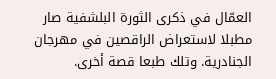العمّال في ذكرى الثورة البلشفية صار مطبلا لاستعراض الراقصين في مهرجان الجنادرية. وتلك طبعا قصة أخرى.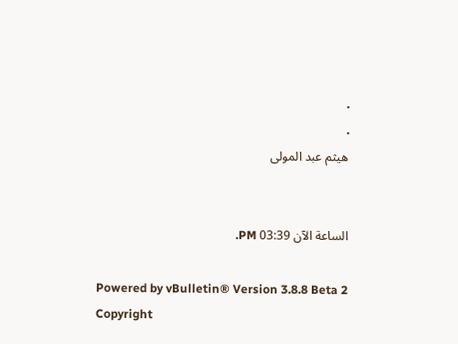.
.
هيثم عبد المولى


الساعة الآن 03:39 PM.

Powered by vBulletin® Version 3.8.8 Beta 2
Copyright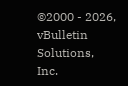©2000 - 2026, vBulletin Solutions, Inc.